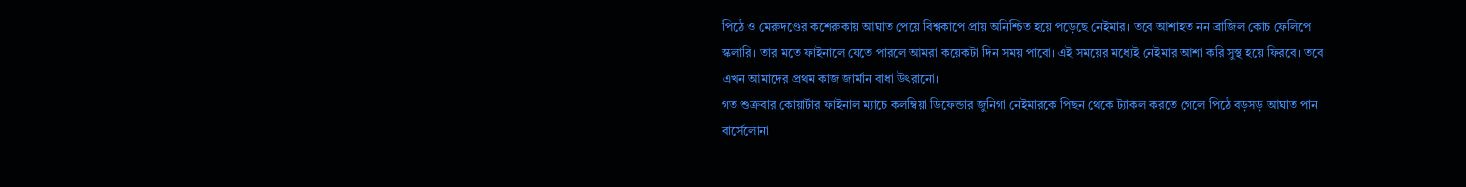পিঠে ও মেরুদণ্ডের কশেরুকায় আঘাত পেয়ে বিশ্বকাপে প্রায় অনিশ্চিত হয়ে পড়েছে নেইমার। তবে আশাহত নন ব্রাজিল কোচ ফেলিপে স্কলারি। তার মতে ফাইনালে যেতে পারলে আমরা কয়েকটা দিন সময় পাবো। এই সময়ের মধ্যেই নেইমার আশা করি সুস্থ হয়ে ফিরবে। তবে এখন আমাদের প্রথম কাজ জার্মান বাধা উৎরানো।
গত শুক্রবার কোয়ার্টার ফাইনাল ম্যাচে কলম্বিয়া ডিফেন্ডার জুনিগা নেইমারকে পিছন থেকে ট্যাকল করতে গেলে পিঠে বড়সড় আঘাত পান বার্সেলোনা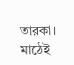তারকা। মাঠেই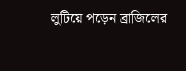লুটিয়ে পড়েন ব্রাজিলের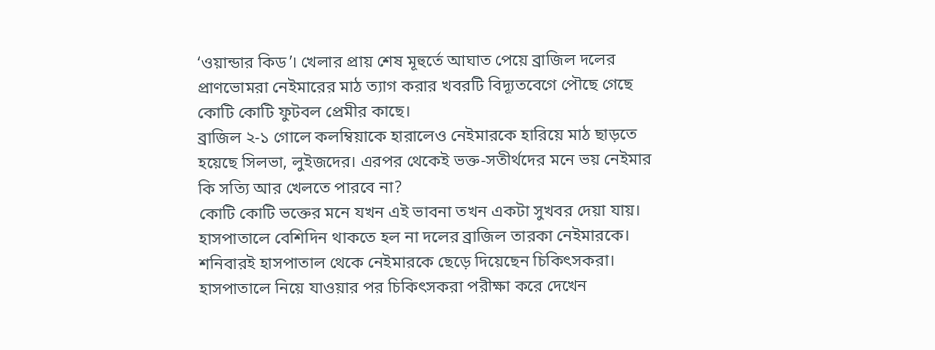‘ওয়ান্ডার কিড’। খেলার প্রায় শেষ মূহুর্তে আঘাত পেয়ে ব্রাজিল দলের প্রাণভোমরা নেইমারের মাঠ ত্যাগ করার খবরটি বিদ্যূতবেগে পৌছে গেছে কোটি কোটি ফুটবল প্রেমীর কাছে।
ব্রাজিল ২-১ গোলে কলম্বিয়াকে হারালেও নেইমারকে হারিয়ে মাঠ ছাড়তে হয়েছে সিলভা, লুইজদের। এরপর থেকেই ভক্ত-সতীর্থদের মনে ভয় নেইমার কি সত্যি আর খেলতে পারবে না?
কোটি কোটি ভক্তের মনে যখন এই ভাবনা তখন একটা সুখবর দেয়া যায়। হাসপাতালে বেশিদিন থাকতে হল না দলের ব্রাজিল তারকা নেইমারকে। শনিবারই হাসপাতাল থেকে নেইমারকে ছেড়ে দিয়েছেন চিকিৎসকরা।
হাসপাতালে নিয়ে যাওয়ার পর চিকিৎসকরা পরীক্ষা করে দেখেন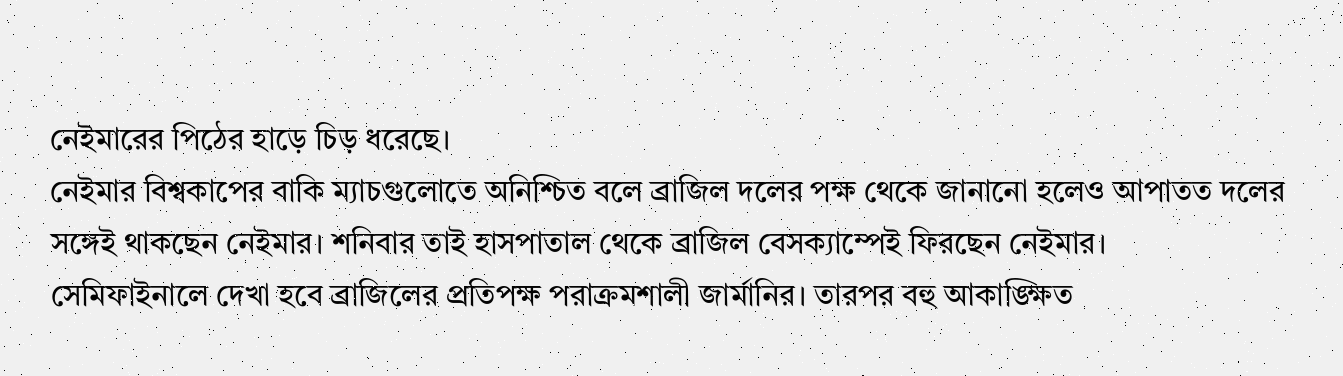নেইমারের পিঠের হাড়ে চিড় ধরেছে।
নেইমার বিশ্বকাপের বাকি ম্যাচগুলোতে অনিশ্চিত বলে ব্রাজিল দলের পক্ষ থেকে জানানো হলেও আপাতত দলের সঙ্গেই থাকছেন নেইমার। শনিবার তাই হাসপাতাল থেকে ব্রাজিল বেসক্যাম্পেই ফিরছেন নেইমার।
সেমিফাইনালে দেখা হবে ব্রাজিলের প্রতিপক্ষ পরাক্রমশালী জার্মানির। তারপর বহু আকাঙ্ক্ষিত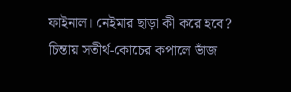ফাইনাল। নেইমার ছাড়া কী করে হবে? চিন্তায় সতীর্থ-কোচের কপালে ভাঁজ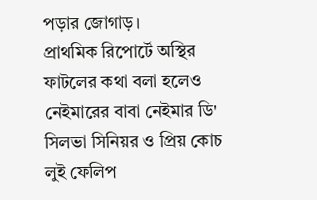পড়ার জোগাড়।
প্রাথমিক রিপোর্টে অস্থির ফাটলের কথা বলা হলেও নেইমারের বাবা নেইমার ডি' সিলভা সিনিয়র ও প্রিয় কোচ লুই ফেলিপ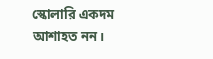স্কোলারি একদম আশাহত নন।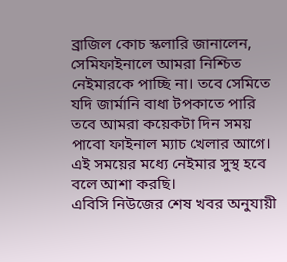ব্রাজিল কোচ স্কলারি জানালেন, সেমিফাইনালে আমরা নিশ্চিত নেইমারকে পাচ্ছি না। তবে সেমিতে যদি জার্মানি বাধা টপকাতে পারি তবে আমরা কয়েকটা দিন সময় পাবো ফাইনাল ম্যাচ খেলার আগে। এই সময়ের মধ্যে নেইমার সুস্থ হবে বলে আশা করছি।
এবিসি নিউজের শেষ খবর অনুযায়ী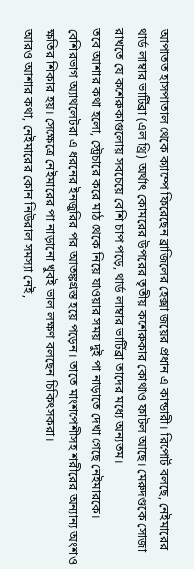আপাতত হাসপাতাল থেকে ক্যাম্পে ফিরেছেন ব্রাজিলের হেক্সা জয়ের প্রধান এ কান্ডারী। রিপোর্ট বলছে, নেইমারের থার্ড লাম্বার ভার্টিব্রা (এল থ্রি) অর্থাৎ কোমরের উপরের তৃতীয় কশেরুকার কোথাও ফাটল আছে। মেরুদণ্ডকে সোজা রাখতে যে কশেরুকাগুলোয় সবচেয়ে বেশি চাপ পড়ে, থার্ড লাম্বার ভার্টিব্রা তাদের মধ্যে অন্যতম।
তবে আশার কথা হলো, স্ট্রেচারে করে মাঠ থেকে নিয়ে যাওয়ার সময় দুই পা নাড়াতে দেখা গেছে নেইমারকে। বেশিরভাগ অ্যাথলেটরা এ ধরনের ইনজুরির পর আতঙ্কগ্রস্ত হয়ে পড়েন। তাতে মাংশপেশীসহ শরীরের অন্যান্য অংশও ক্ষতির শিকার হয়। সেক্ষেত্রে নেইমারের পা নাড়ানো খুবই ভাল লক্ষণ বলছেন চিকিৎসকরা।
আরও আশার কথা, নেইমারের কোন নিউরাল সমস্যা নেই,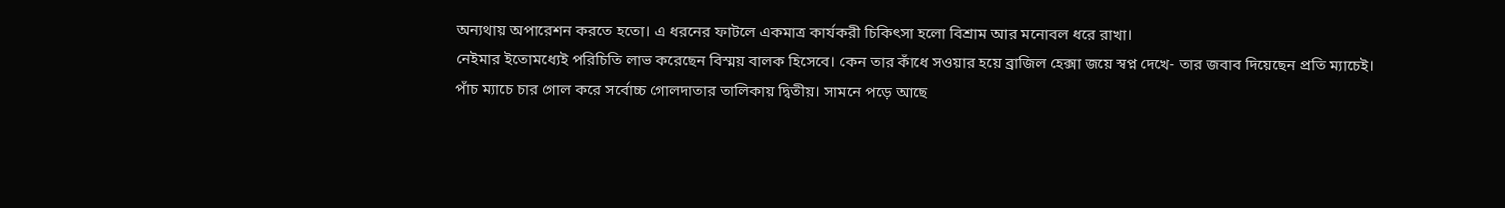অন্যথায় অপারেশন করতে হতো। এ ধরনের ফাটলে একমাত্র কার্যকরী চিকিৎসা হলো বিশ্রাম আর মনোবল ধরে রাখা।
নেইমার ইতোমধ্যেই পরিচিতি লাভ করেছেন বিস্ময় বালক হিসেবে। কেন তার কাঁধে সওয়ার হয়ে ব্রাজিল হেক্সা জয়ে স্বপ্ন দেখে- তার জবাব দিয়েছেন প্রতি ম্যাচেই। পাঁচ ম্যাচে চার গোল করে সর্বোচ্চ গোলদাতার তালিকায় দ্বিতীয়। সামনে পড়ে আছে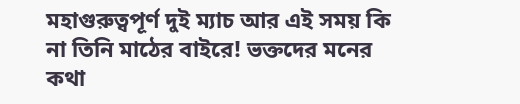মহাগুরুত্বপূর্ণ দুই ম্যাচ আর এই সময় কি না তিনি মাঠের বাইরে! ভক্তদের মনের কথা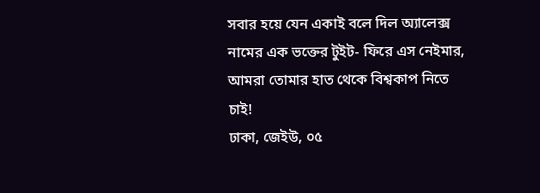সবার হয়ে যেন একাই বলে দিল অ্যালেক্স নামের এক ভক্তের টুইট- ফিরে এস নেইমার, আমরা তোমার হাত থেকে বিশ্বকাপ নিতে চাই!
ঢাকা, জেইউ, ০৫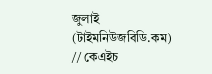জুলাই (টাইমনিউজবিডি.কম) // কেএইচ